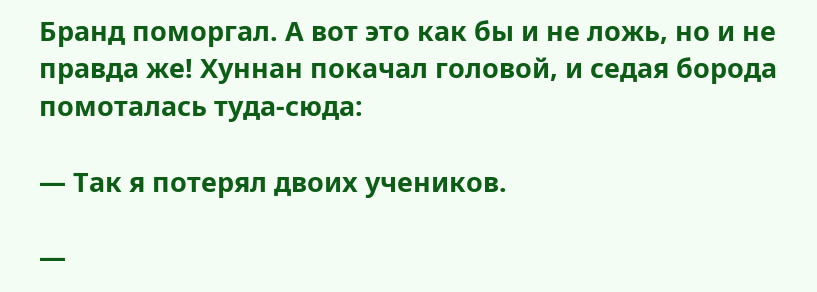Бранд поморгал. А вот это как бы и не ложь, но и не правда же! Хуннан покачал головой, и седая борода помоталась туда-сюда:

— Так я потерял двоих учеников.

—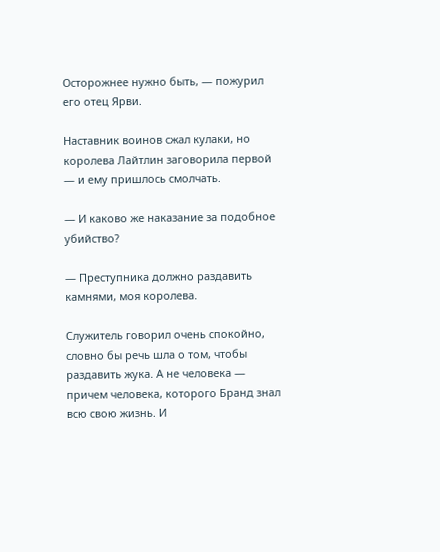Осторожнее нужно быть, — пожурил его отец Ярви.

Наставник воинов сжал кулаки, но королева Лайтлин заговорила первой — и ему пришлось смолчать.

— И каково же наказание за подобное убийство?

— Преступника должно раздавить камнями, моя королева.

Служитель говорил очень спокойно, словно бы речь шла о том, чтобы раздавить жука. А не человека — причем человека, которого Бранд знал всю свою жизнь. И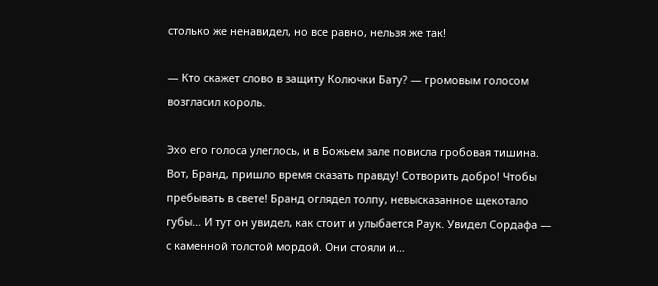столько же ненавидел, но все равно, нельзя же так!

— Кто скажет слово в защиту Колючки Бату? — громовым голосом возгласил король.

Эхо его голоса улеглось, и в Божьем зале повисла гробовая тишина. Вот, Бранд, пришло время сказать правду! Сотворить добро! Чтобы пребывать в свете! Бранд оглядел толпу, невысказанное щекотало губы… И тут он увидел, как стоит и улыбается Раук. Увидел Сордафа — с каменной толстой мордой. Они стояли и…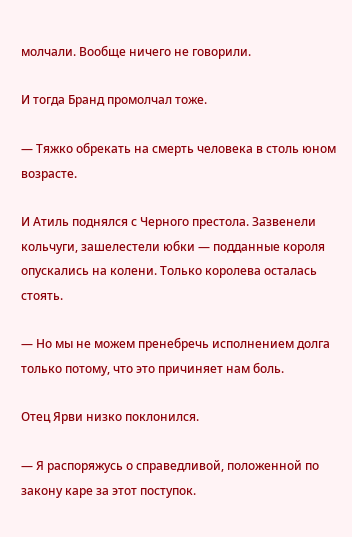молчали. Вообще ничего не говорили.

И тогда Бранд промолчал тоже.

— Тяжко обрекать на смерть человека в столь юном возрасте.

И Атиль поднялся с Черного престола. Зазвенели кольчуги, зашелестели юбки — подданные короля опускались на колени. Только королева осталась стоять.

— Но мы не можем пренебречь исполнением долга только потому, что это причиняет нам боль.

Отец Ярви низко поклонился.

— Я распоряжусь о справедливой, положенной по закону каре за этот поступок.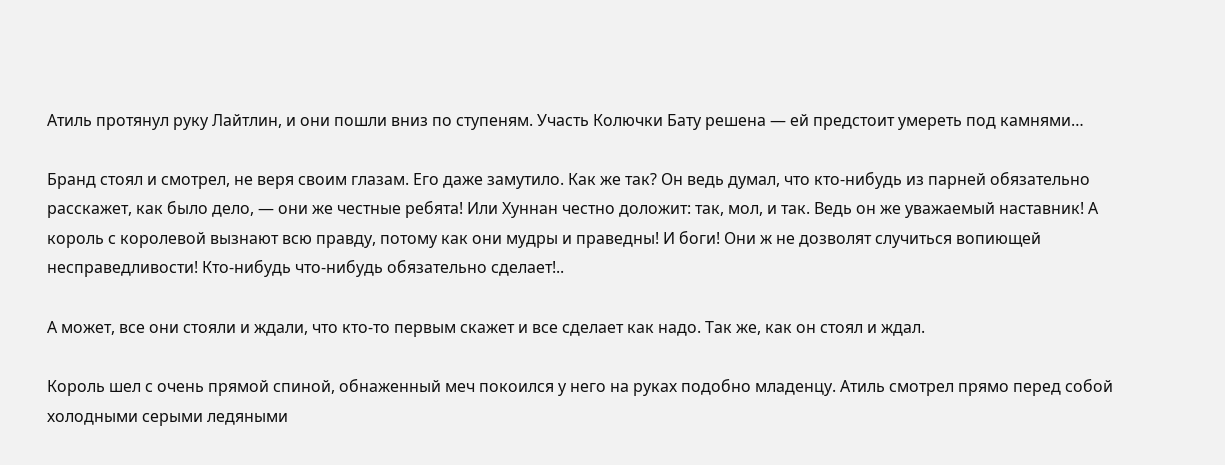Атиль протянул руку Лайтлин, и они пошли вниз по ступеням. Участь Колючки Бату решена — ей предстоит умереть под камнями…

Бранд стоял и смотрел, не веря своим глазам. Его даже замутило. Как же так? Он ведь думал, что кто-нибудь из парней обязательно расскажет, как было дело, — они же честные ребята! Или Хуннан честно доложит: так, мол, и так. Ведь он же уважаемый наставник! А король с королевой вызнают всю правду, потому как они мудры и праведны! И боги! Они ж не дозволят случиться вопиющей несправедливости! Кто-нибудь что-нибудь обязательно сделает!..

А может, все они стояли и ждали, что кто-то первым скажет и все сделает как надо. Так же, как он стоял и ждал.

Король шел с очень прямой спиной, обнаженный меч покоился у него на руках подобно младенцу. Атиль смотрел прямо перед собой холодными серыми ледяными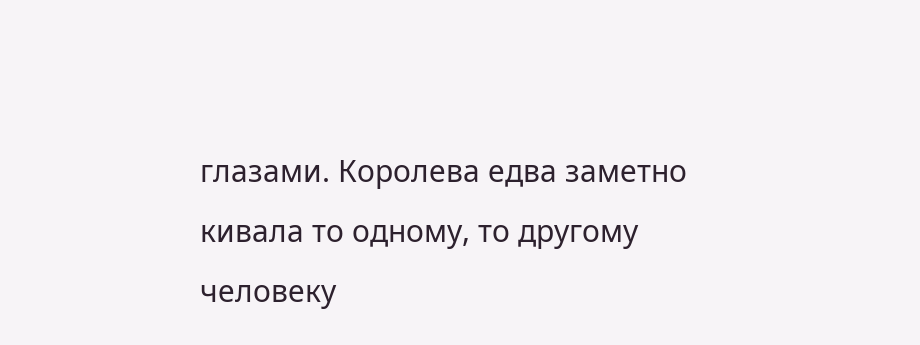глазами. Королева едва заметно кивала то одному, то другому человеку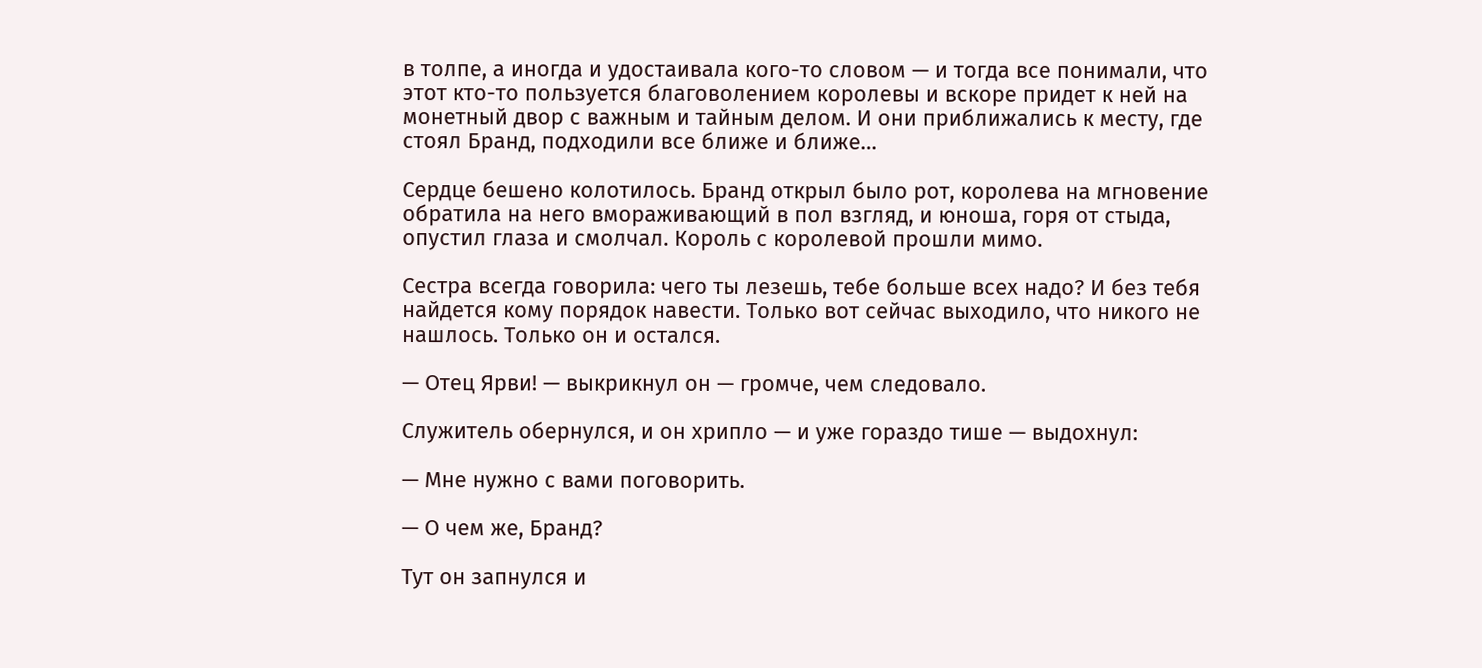в толпе, а иногда и удостаивала кого-то словом — и тогда все понимали, что этот кто-то пользуется благоволением королевы и вскоре придет к ней на монетный двор с важным и тайным делом. И они приближались к месту, где стоял Бранд, подходили все ближе и ближе…

Сердце бешено колотилось. Бранд открыл было рот, королева на мгновение обратила на него вмораживающий в пол взгляд, и юноша, горя от стыда, опустил глаза и смолчал. Король с королевой прошли мимо.

Сестра всегда говорила: чего ты лезешь, тебе больше всех надо? И без тебя найдется кому порядок навести. Только вот сейчас выходило, что никого не нашлось. Только он и остался.

— Отец Ярви! — выкрикнул он — громче, чем следовало.

Служитель обернулся, и он хрипло — и уже гораздо тише — выдохнул:

— Мне нужно с вами поговорить.

— О чем же, Бранд?

Тут он запнулся и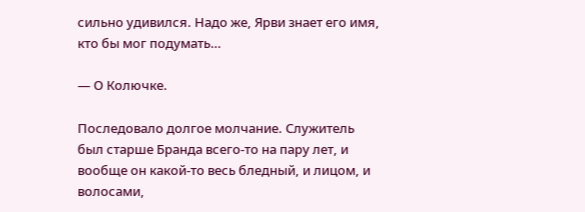сильно удивился. Надо же, Ярви знает его имя, кто бы мог подумать…

— О Колючке.

Последовало долгое молчание. Служитель был старше Бранда всего-то на пару лет, и вообще он какой-то весь бледный, и лицом, и волосами,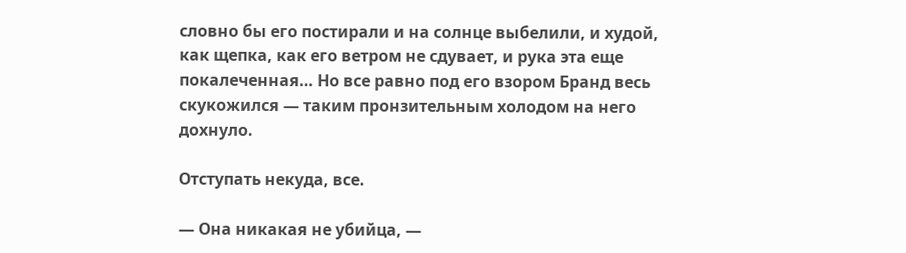словно бы его постирали и на солнце выбелили, и худой, как щепка, как его ветром не сдувает, и рука эта еще покалеченная… Но все равно под его взором Бранд весь скукожился — таким пронзительным холодом на него дохнуло.

Отступать некуда, все.

— Она никакая не убийца, —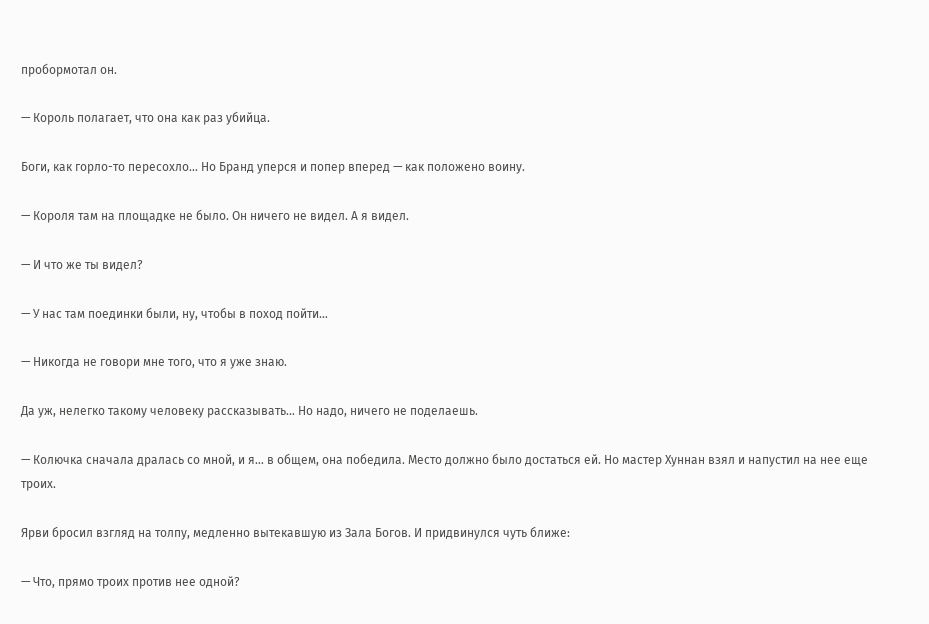пробормотал он.

— Король полагает, что она как раз убийца.

Боги, как горло-то пересохло… Но Бранд уперся и попер вперед — как положено воину.

— Короля там на площадке не было. Он ничего не видел. А я видел.

— И что же ты видел?

— У нас там поединки были, ну, чтобы в поход пойти…

— Никогда не говори мне того, что я уже знаю.

Да уж, нелегко такому человеку рассказывать… Но надо, ничего не поделаешь.

— Колючка сначала дралась со мной, и я… в общем, она победила. Место должно было достаться ей. Но мастер Хуннан взял и напустил на нее еще троих.

Ярви бросил взгляд на толпу, медленно вытекавшую из Зала Богов. И придвинулся чуть ближе:

— Что, прямо троих против нее одной?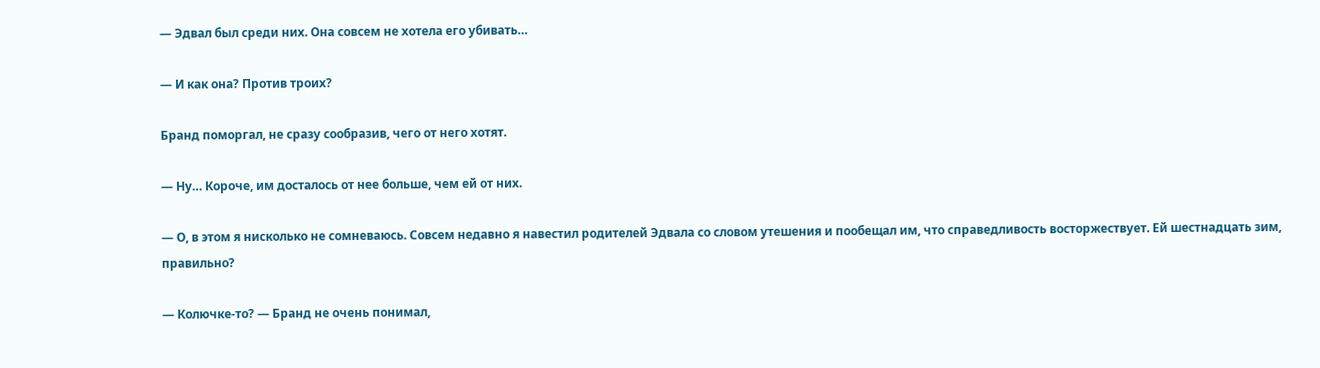— Эдвал был среди них. Она совсем не хотела его убивать…

— И как она? Против троих?

Бранд поморгал, не сразу сообразив, чего от него хотят.

— Ну… Короче, им досталось от нее больше, чем ей от них.

— О, в этом я нисколько не сомневаюсь. Совсем недавно я навестил родителей Эдвала со словом утешения и пообещал им, что справедливость восторжествует. Ей шестнадцать зим, правильно?

— Колючке-то? — Бранд не очень понимал,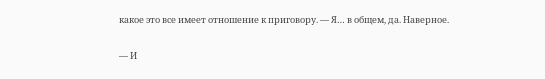какое это все имеет отношение к приговору. — Я… в общем, да. Наверное.

— И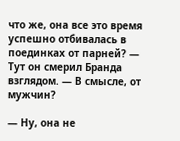что же, она все это время успешно отбивалась в поединках от парней? — Тут он смерил Бранда взглядом. — В смысле, от мужчин?

— Ну, она не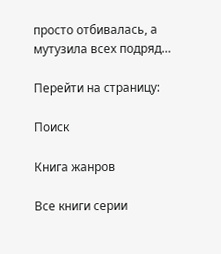просто отбивалась, а мутузила всех подряд…

Перейти на страницу:

Поиск

Книга жанров

Все книги серии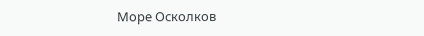Море Осколков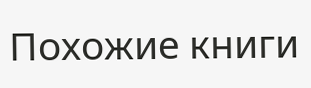Похожие книги